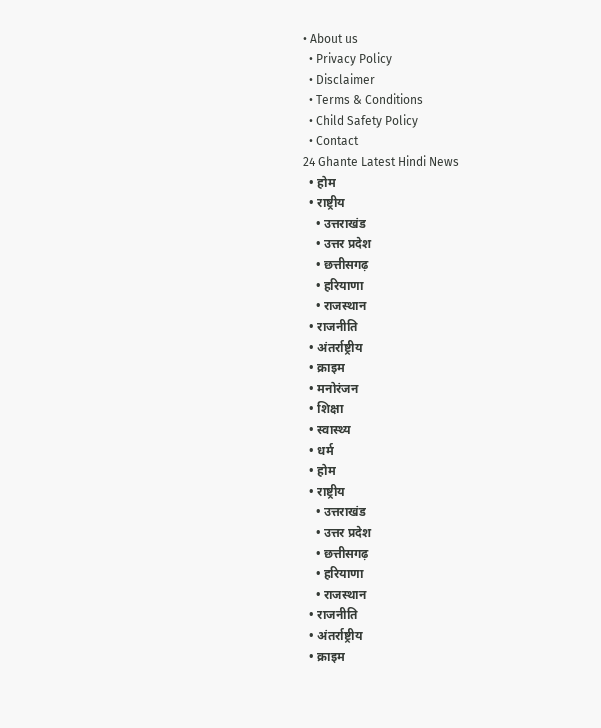• About us
  • Privacy Policy
  • Disclaimer
  • Terms & Conditions
  • Child Safety Policy
  • Contact
24 Ghante Latest Hindi News
  • होम
  • राष्ट्रीय
    • उत्तराखंड
    • उत्तर प्रदेश
    • छत्तीसगढ़
    • हरियाणा
    • राजस्थान
  • राजनीति
  • अंतर्राष्ट्रीय
  • क्राइम
  • मनोरंजन
  • शिक्षा
  • स्वास्थ्य
  • धर्म
  • होम
  • राष्ट्रीय
    • उत्तराखंड
    • उत्तर प्रदेश
    • छत्तीसगढ़
    • हरियाणा
    • राजस्थान
  • राजनीति
  • अंतर्राष्ट्रीय
  • क्राइम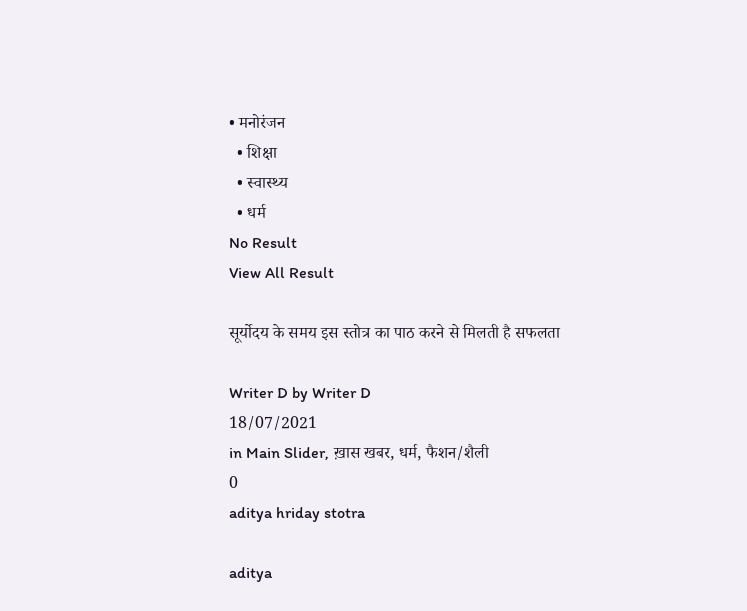• मनोरंजन
  • शिक्षा
  • स्वास्थ्य
  • धर्म
No Result
View All Result

सूर्योदय के समय इस स्तोत्र का पाठ करने से मिलती है सफलता

Writer D by Writer D
18/07/2021
in Main Slider, ख़ास खबर, धर्म, फैशन/शैली
0
aditya hriday stotra

aditya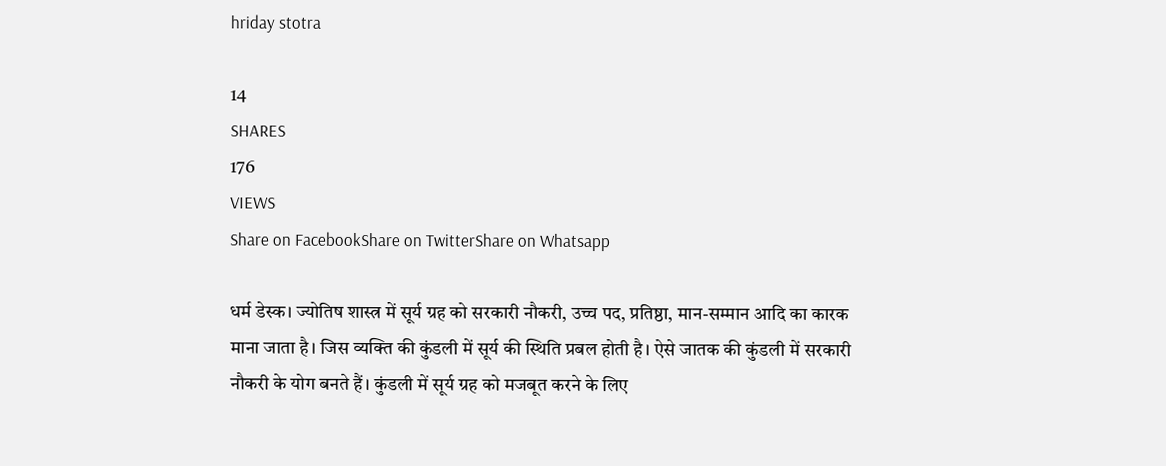hriday stotra

14
SHARES
176
VIEWS
Share on FacebookShare on TwitterShare on Whatsapp

धर्म डेस्क। ज्योतिष शास्त्र में सूर्य ग्रह को सरकारी नौकरी, उच्च पद, प्रतिष्ठा, मान-सम्मान आदि का कारक माना जाता है। जिस व्यक्ति की कुंडली में सूर्य की स्थिति प्रबल होती है। ऐसे जातक की कुंडली में सरकारी नौकरी के योग बनते हैं। कुंडली में सूर्य ग्रह को मजबूत करने के लिए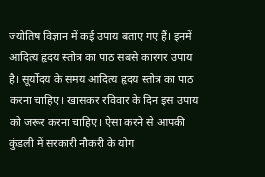ज्योतिष विज्ञान में कई उपाय बताए गए हैं। इनमें आदित्य हृदय स्तोत्र का पाठ सबसे कारगर उपाय है। सूर्योदय के समय आदित्य हृदय स्तोत्र का पाठ करना चाहिए। खासकर रविवार के दिन इस उपाय को जरूर करना चाहिए। ऐसा करने से आपकी कुंडली में सरकारी नौकरी के योग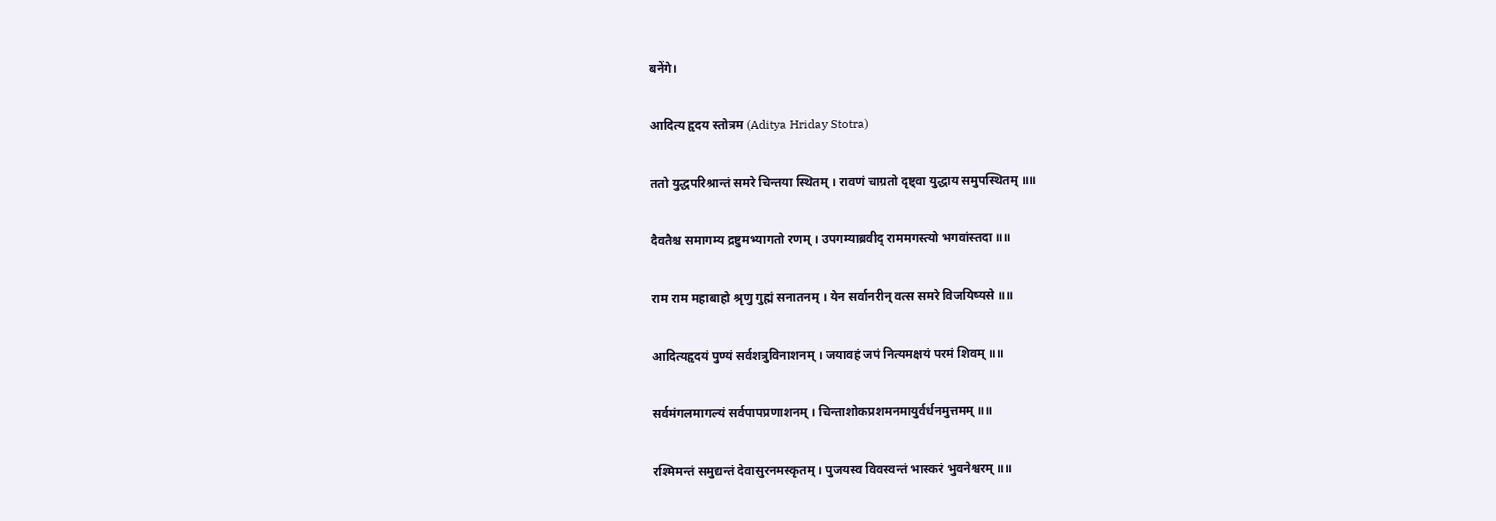बनेंगे।

आदित्य हृदय स्तोत्रम (Aditya Hriday Stotra)

ततो युद्धपरिश्रान्तं समरे चिन्तया स्थितम् । रावणं चाग्रतो दृष्ट्वा युद्धाय समुपस्थितम् ॥॥

दैवतैश्च समागम्य द्रष्टुमभ्यागतो रणम् । उपगम्याब्रवीद् राममगस्त्यो भगवांस्तदा ॥॥

राम राम महाबाहो श्रृणु गुह्मं सनातनम् । येन सर्वानरीन् वत्स समरे विजयिष्यसे ॥॥

आदित्यहृदयं पुण्यं सर्वशत्रुविनाशनम् । जयावहं जपं नित्यमक्षयं परमं शिवम् ॥॥

सर्वमंगलमागल्यं सर्वपापप्रणाशनम् । चिन्ताशोकप्रशमनमायुर्वर्धनमुत्तमम् ॥॥

रश्मिमन्तं समुद्यन्तं देवासुरनमस्कृतम् । पुजयस्व विवस्वन्तं भास्करं भुवनेश्वरम् ॥॥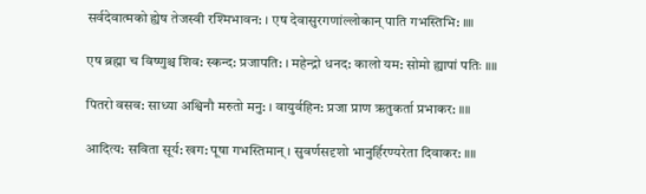सर्वदेवात्मको ह्येष तेजस्वी रश्मिभावन: । एष देवासुरगणांल्लोकान् पाति गभस्तिभि: ॥॥

एष ब्रह्मा च विष्णुश्च शिव: स्कन्द: प्रजापति: । महेन्द्रो धनद: कालो यम: सोमो ह्यापां पतिः ॥॥

पितरो वसव: साध्या अश्विनौ मरुतो मनु: । वायुर्वहिन: प्रजा प्राण ऋतुकर्ता प्रभाकर: ॥॥

आदित्य: सविता सूर्य: खग: पूषा गभस्तिमान् । सुवर्णसदृशो भानुर्हिरण्यरेता दिवाकर: ॥॥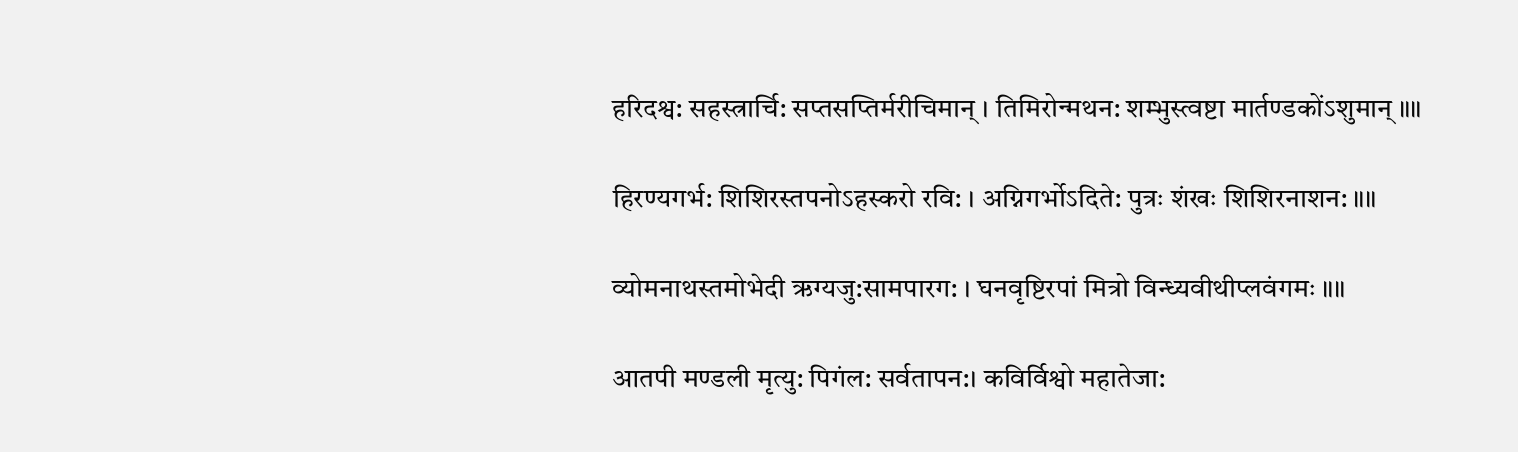हरिदश्व: सहस्त्रार्चि: सप्तसप्तिर्मरीचिमान् । तिमिरोन्मथन: शम्भुस्त्वष्टा मार्तण्डकोंऽशुमान् ॥॥

हिरण्यगर्भ: शिशिरस्तपनोऽहस्करो रवि: । अग्निगर्भोऽदिते: पुत्रः शंखः शिशिरनाशन: ॥॥

व्योमनाथस्तमोभेदी ऋग्यजु:सामपारग: । घनवृष्टिरपां मित्रो विन्ध्यवीथीप्लवंगमः ॥॥

आतपी मण्डली मृत्यु: पिगंल: सर्वतापन:। कविर्विश्वो महातेजा: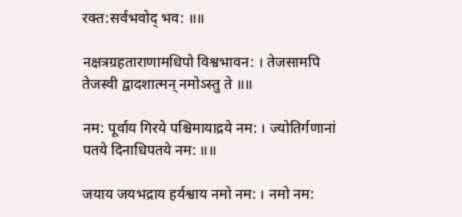रक्त:सर्वभवोद् भव: ॥॥

नक्षत्रग्रहताराणामधिपो विश्वभावन: । तेजसामपि तेजस्वी द्वादशात्मन् नमोऽस्तु ते ॥॥

नम: पूर्वाय गिरये पश्चिमायाद्रये नम: । ज्योतिर्गणानां पतये दिनाधिपतये नम: ॥॥

जयाय जयभद्राय हर्यश्वाय नमो नम: । नमो नम: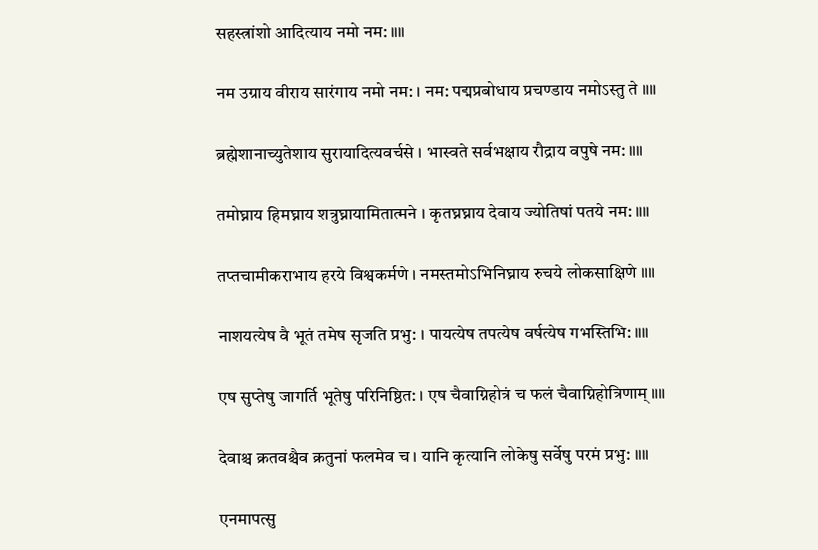सहस्त्रांशो आदित्याय नमो नम: ॥॥

नम उग्राय वीराय सारंगाय नमो नम: । नम: पद्मप्रबोधाय प्रचण्डाय नमोऽस्तु ते ॥॥

ब्रह्मेशानाच्युतेशाय सुरायादित्यवर्चसे । भास्वते सर्वभक्षाय रौद्राय वपुषे नम: ॥॥

तमोघ्नाय हिमघ्नाय शत्रुघ्नायामितात्मने । कृतघ्नघ्नाय देवाय ज्योतिषां पतये नम: ॥॥

तप्तचामीकराभाय हरये विश्वकर्मणे । नमस्तमोऽभिनिघ्नाय रुचये लोकसाक्षिणे ॥॥

नाशयत्येष वै भूतं तमेष सृजति प्रभु: । पायत्येष तपत्येष वर्षत्येष गभस्तिभि: ॥॥

एष सुप्तेषु जागर्ति भूतेषु परिनिष्ठित: । एष चैवाग्निहोत्रं च फलं चैवाग्निहोत्रिणाम् ॥॥

देवाश्च क्रतवश्चैव क्रतुनां फलमेव च । यानि कृत्यानि लोकेषु सर्वेषु परमं प्रभु: ॥॥

एनमापत्सु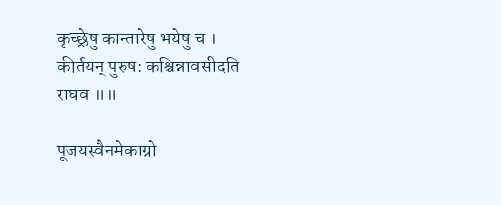कृच्छ्रेषु कान्तारेषु भयेषु च । कीर्तयन् पुरुष: कश्चिन्नावसीदति राघव ॥॥

पूजयस्वैनमेकाग्रो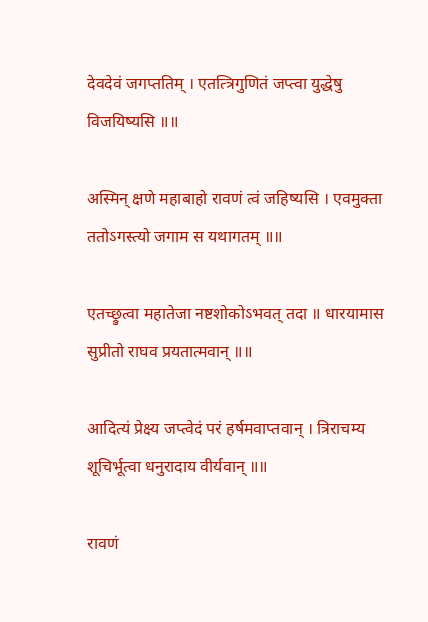देवदेवं जगप्ततिम् । एतत्त्रिगुणितं जप्त्वा युद्धेषु विजयिष्यसि ॥॥

अस्मिन् क्षणे महाबाहो रावणं त्वं जहिष्यसि । एवमुक्ता ततोऽगस्त्यो जगाम स यथागतम् ॥॥

एतच्छ्रुत्वा महातेजा नष्टशोकोऽभवत् तदा ॥ धारयामास सुप्रीतो राघव प्रयतात्मवान् ॥॥

आदित्यं प्रेक्ष्य जप्त्वेदं परं हर्षमवाप्तवान् । त्रिराचम्य शूचिर्भूत्वा धनुरादाय वीर्यवान् ॥॥

रावणं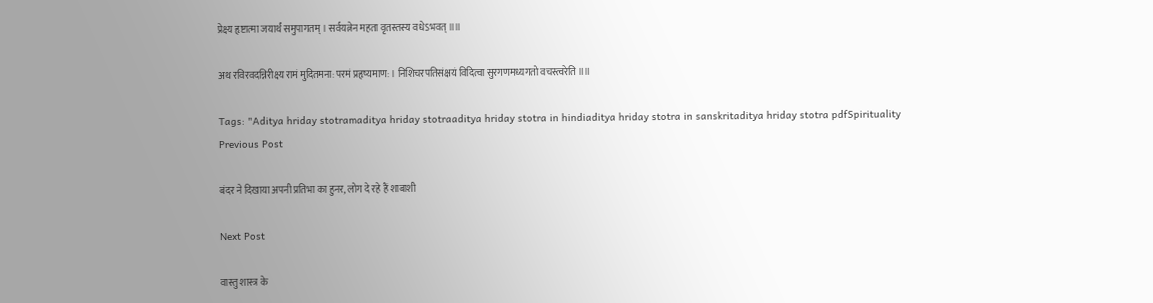प्रेक्ष्य हृष्टात्मा जयार्थं समुपागतम् । सर्वयत्नेन महता वृतस्तस्य वधेऽभवत् ॥॥

अथ रविरवदन्निरीक्ष्य रामं मुदितमना: परमं प्रहृष्यमाण: । निशिचरपतिसंक्षयं विदित्वा सुरगणमध्यगतो वचस्त्वरेति ॥॥

Tags: "Aditya hriday stotramaditya hriday stotraaditya hriday stotra in hindiaditya hriday stotra in sanskritaditya hriday stotra pdfSpirituality
Previous Post

बंदर ने दिखाया अपनी प्रतिभा का हुनर, लोग दे रहे हैं शाबाशी

Next Post

वास्तु शास्त्र के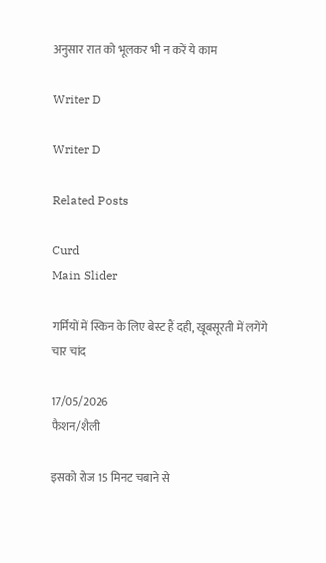अनुसार रात को भूलकर भी न करें ये काम

Writer D

Writer D

Related Posts

Curd
Main Slider

गर्मियों में स्किन के लिए बेस्ट हैं दही, खूबसूरती में लगेंगे चार चांद

17/05/2026
फैशन/शैली

इसको रोज 15 मिनट चबाने से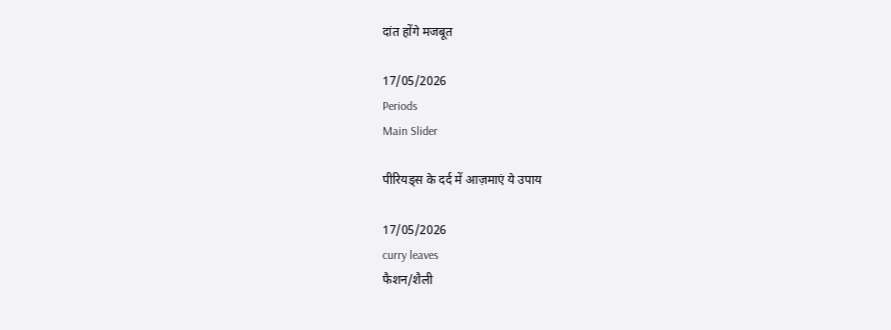दांत होंगे मजबूत

17/05/2026
Periods
Main Slider

पीरियड्स के दर्द में आज़माएं ये उपाय

17/05/2026
curry leaves
फैशन/शैली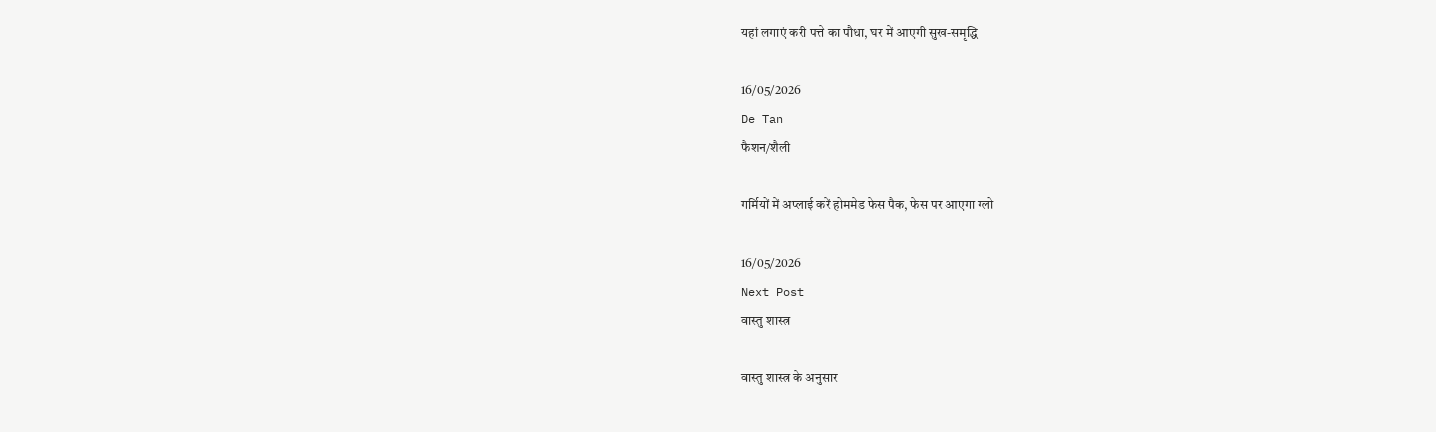यहां लगाएं करी पत्ते का पौधा, घर में आएगी सुख-समृद्धि

16/05/2026
De Tan
फैशन/शैली

गर्मियों में अप्लाई करें होममेड फेस पैक, फेस पर आएगा ग्लो

16/05/2026
Next Post
वास्तु शास्त्र

वास्तु शास्त्र के अनुसार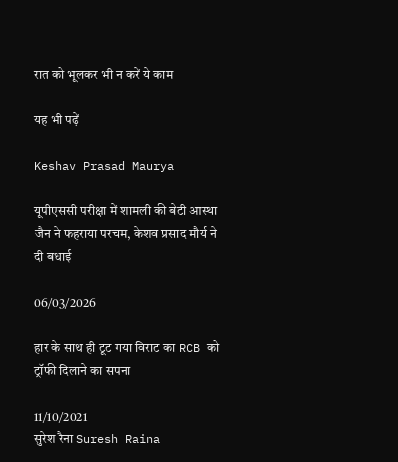रात को भूलकर भी न करें ये काम

यह भी पढ़ें

Keshav Prasad Maurya

यूपीएससी परीक्षा में शामली की बेटी आस्था जैन ने फहराया परचम, केशव प्रसाद मौर्य ने दी बधाई

06/03/2026

हार के साथ ही टूट गया विराट का RCB को ट्रॉफी दिलाने का सपना

11/10/2021
सुरेश रैना Suresh Raina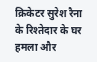क्रिकेटर सुरेश रैना के रिश्तेदार के घर हमला और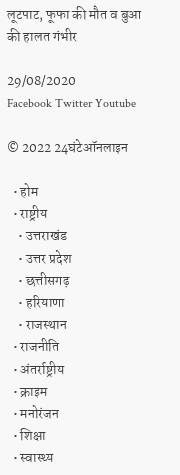लूटपाट, फूफा की मौत व बुआ की हालत गंभीर

29/08/2020
Facebook Twitter Youtube

© 2022 24घंटेऑनलाइन

  • होम
  • राष्ट्रीय
    • उत्तराखंड
    • उत्तर प्रदेश
    • छत्तीसगढ़
    • हरियाणा
    • राजस्थान
  • राजनीति
  • अंतर्राष्ट्रीय
  • क्राइम
  • मनोरंजन
  • शिक्षा
  • स्वास्थ्य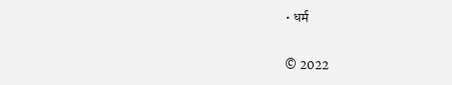• धर्म

© 2022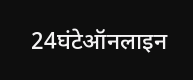24घंटेऑनलाइन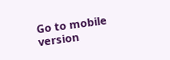Go to mobile version